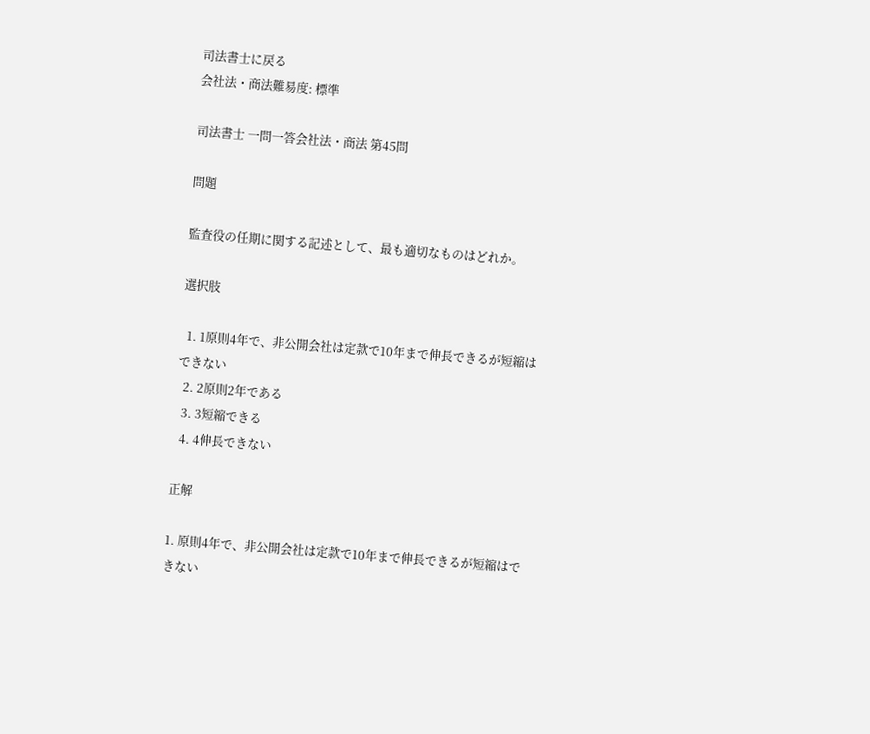司法書士に戻る
会社法・商法難易度: 標準

司法書士 一問一答会社法・商法 第45問

問題

監査役の任期に関する記述として、最も適切なものはどれか。

選択肢

  1. 1原則4年で、非公開会社は定款で10年まで伸長できるが短縮はできない
  2. 2原則2年である
  3. 3短縮できる
  4. 4伸長できない

正解

1. 原則4年で、非公開会社は定款で10年まで伸長できるが短縮はできない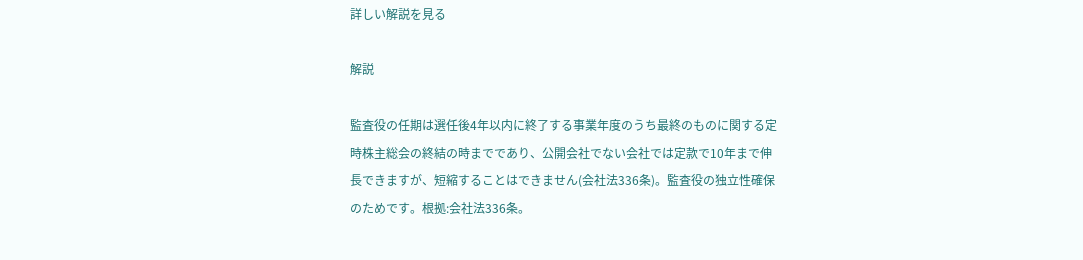詳しい解説を見る

解説

監査役の任期は選任後4年以内に終了する事業年度のうち最終のものに関する定時株主総会の終結の時までであり、公開会社でない会社では定款で10年まで伸長できますが、短縮することはできません(会社法336条)。監査役の独立性確保のためです。根拠:会社法336条。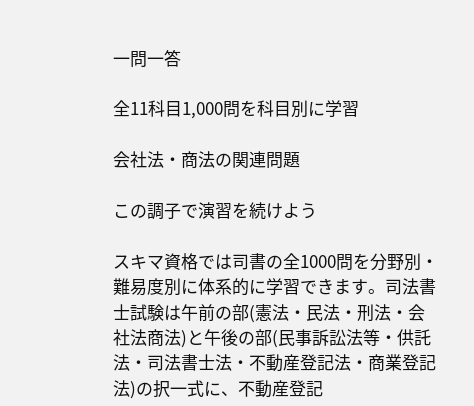一問一答

全11科目1,000問を科目別に学習

会社法・商法の関連問題

この調子で演習を続けよう

スキマ資格では司書の全1000問を分野別・難易度別に体系的に学習できます。司法書士試験は午前の部(憲法・民法・刑法・会社法商法)と午後の部(民事訴訟法等・供託法・司法書士法・不動産登記法・商業登記法)の択一式に、不動産登記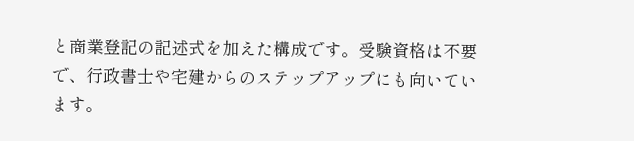と商業登記の記述式を加えた構成です。受験資格は不要で、行政書士や宅建からのステップアップにも向いています。